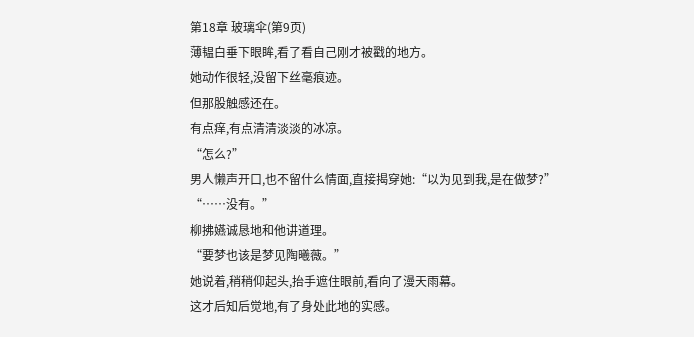第18章 玻璃伞(第9页)
薄韫白垂下眼眸,看了看自己刚才被戳的地方。
她动作很轻,没留下丝毫痕迹。
但那股触感还在。
有点痒,有点清清淡淡的冰凉。
“怎么?”
男人懒声开口,也不留什么情面,直接揭穿她:“以为见到我,是在做梦?”
“……没有。”
柳拂嬿诚恳地和他讲道理。
“要梦也该是梦见陶曦薇。”
她说着,稍稍仰起头,抬手遮住眼前,看向了漫天雨幕。
这才后知后觉地,有了身处此地的实感。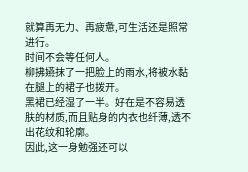就算再无力、再疲惫,可生活还是照常进行。
时间不会等任何人。
柳拂嬿抹了一把脸上的雨水,将被水黏在腿上的裙子也拨开。
黑裙已经湿了一半。好在是不容易透肤的材质,而且贴身的内衣也纤薄,透不出花纹和轮廓。
因此,这一身勉强还可以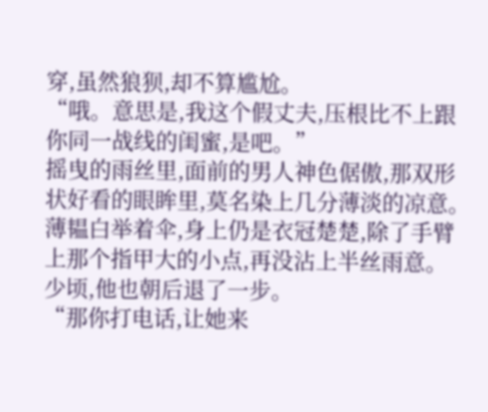穿,虽然狼狈,却不算尴尬。
“哦。意思是,我这个假丈夫,压根比不上跟你同一战线的闺蜜,是吧。”
摇曳的雨丝里,面前的男人神色倨傲,那双形状好看的眼眸里,莫名染上几分薄淡的凉意。
薄韫白举着伞,身上仍是衣冠楚楚,除了手臂上那个指甲大的小点,再没沾上半丝雨意。
少顷,他也朝后退了一步。
“那你打电话,让她来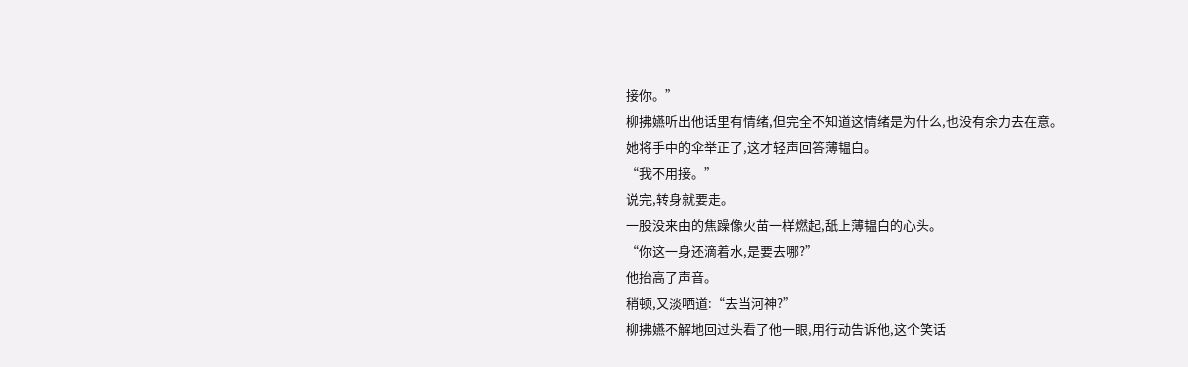接你。”
柳拂嬿听出他话里有情绪,但完全不知道这情绪是为什么,也没有余力去在意。
她将手中的伞举正了,这才轻声回答薄韫白。
“我不用接。”
说完,转身就要走。
一股没来由的焦躁像火苗一样燃起,舐上薄韫白的心头。
“你这一身还滴着水,是要去哪?”
他抬高了声音。
稍顿,又淡哂道:“去当河神?”
柳拂嬿不解地回过头看了他一眼,用行动告诉他,这个笑话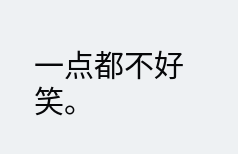一点都不好笑。